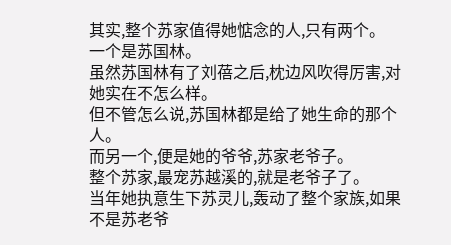其实,整个苏家值得她惦念的人,只有两个。
一个是苏国林。
虽然苏国林有了刘蓓之后,枕边风吹得厉害,对她实在不怎么样。
但不管怎么说,苏国林都是给了她生命的那个人。
而另一个,便是她的爷爷,苏家老爷子。
整个苏家,最宠苏越溪的,就是老爷子了。
当年她执意生下苏灵儿,轰动了整个家族,如果不是苏老爷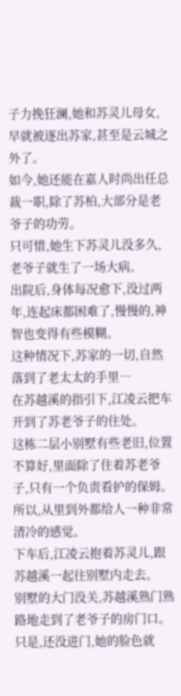子力挽狂澜,她和苏灵儿母女,早就被逐出苏家,甚至是云城之外了。
如今,她还能在嘉人时尚出任总裁一职,除了苏柏,大部分是老爷子的功劳。
只可惜,她生下苏灵儿没多久,老爷子就生了一场大病。
出院后,身体每况愈下,没过两年,连起床都困难了,慢慢的,神智也变得有些模糊。
这种情况下,苏家的一切,自然落到了老太太的手里…
在苏越溪的指引下,江凌云把车开到了苏老爷子的住处。
这栋二层小别墅有些老旧,位置不算好,里面除了住着苏老爷子,只有一个负责看护的保姆。
所以,从里到外都给人一种非常清冷的感觉。
下车后,江凌云抱着苏灵儿,跟苏越溪一起往别墅内走去。
别墅的大门没关,苏越溪熟门熟路地走到了老爷子的房门口。
只是,还没进门,她的脸色就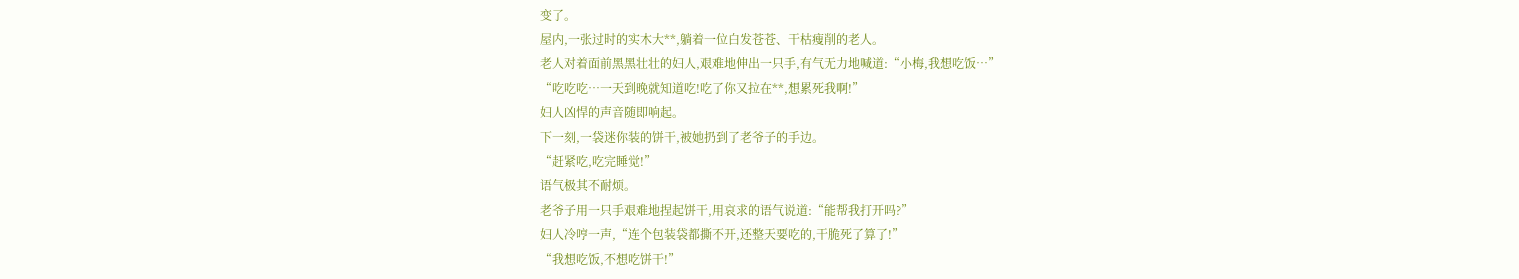变了。
屋内,一张过时的实木大**,躺着一位白发苍苍、干枯瘦削的老人。
老人对着面前黑黑壮壮的妇人,艰难地伸出一只手,有气无力地喊道:“小梅,我想吃饭…”
“吃吃吃…一天到晚就知道吃!吃了你又拉在**,想累死我啊!”
妇人凶悍的声音随即响起。
下一刻,一袋迷你装的饼干,被她扔到了老爷子的手边。
“赶紧吃,吃完睡觉!”
语气极其不耐烦。
老爷子用一只手艰难地捏起饼干,用哀求的语气说道:“能帮我打开吗?”
妇人冷哼一声,“连个包装袋都撕不开,还整天要吃的,干脆死了算了!”
“我想吃饭,不想吃饼干!”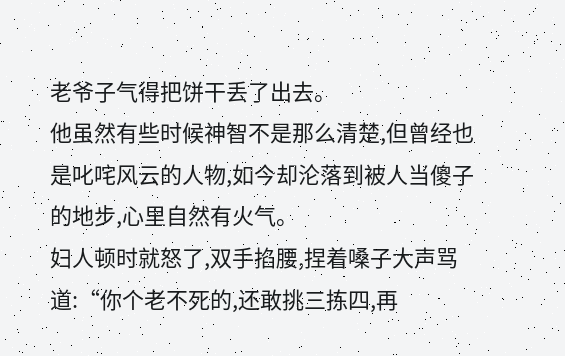老爷子气得把饼干丢了出去。
他虽然有些时候神智不是那么清楚,但曾经也是叱咤风云的人物,如今却沦落到被人当傻子的地步,心里自然有火气。
妇人顿时就怒了,双手掐腰,捏着嗓子大声骂道:“你个老不死的,还敢挑三拣四,再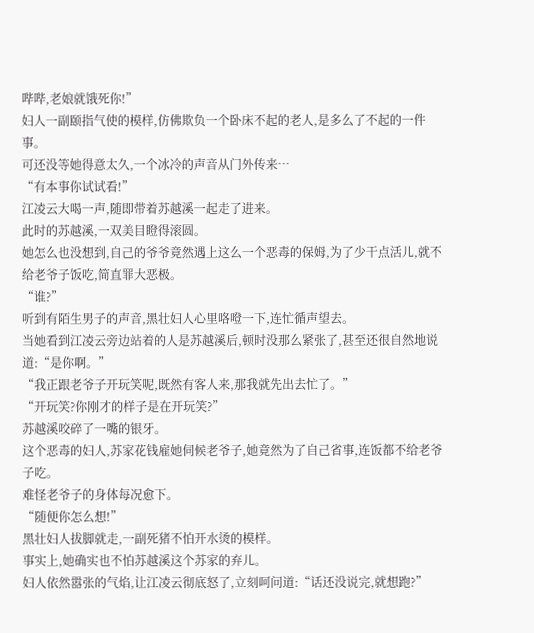哔哔,老娘就饿死你!”
妇人一副颐指气使的模样,仿佛欺负一个卧床不起的老人,是多么了不起的一件事。
可还没等她得意太久,一个冰冷的声音从门外传来…
“有本事你试试看!”
江凌云大喝一声,随即带着苏越溪一起走了进来。
此时的苏越溪,一双美目瞪得滚圆。
她怎么也没想到,自己的爷爷竟然遇上这么一个恶毒的保姆,为了少干点活儿,就不给老爷子饭吃,简直罪大恶极。
“谁?”
听到有陌生男子的声音,黑壮妇人心里咯噔一下,连忙循声望去。
当她看到江凌云旁边站着的人是苏越溪后,顿时没那么紧张了,甚至还很自然地说道:“是你啊。”
“我正跟老爷子开玩笑呢,既然有客人来,那我就先出去忙了。”
“开玩笑?你刚才的样子是在开玩笑?”
苏越溪咬碎了一嘴的银牙。
这个恶毒的妇人,苏家花钱雇她伺候老爷子,她竟然为了自己省事,连饭都不给老爷子吃。
难怪老爷子的身体每况愈下。
“随便你怎么想!”
黑壮妇人拔脚就走,一副死猪不怕开水烫的模样。
事实上,她确实也不怕苏越溪这个苏家的弃儿。
妇人依然嚣张的气焰,让江凌云彻底怒了,立刻呵问道:“话还没说完,就想跑?”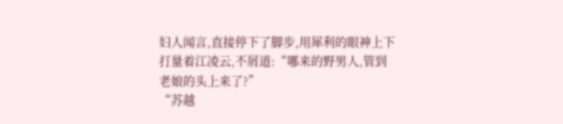妇人闻言,直接停下了脚步,用犀利的眼神上下打量着江凌云,不屑道:“哪来的野男人,管到老娘的头上来了?”
“苏越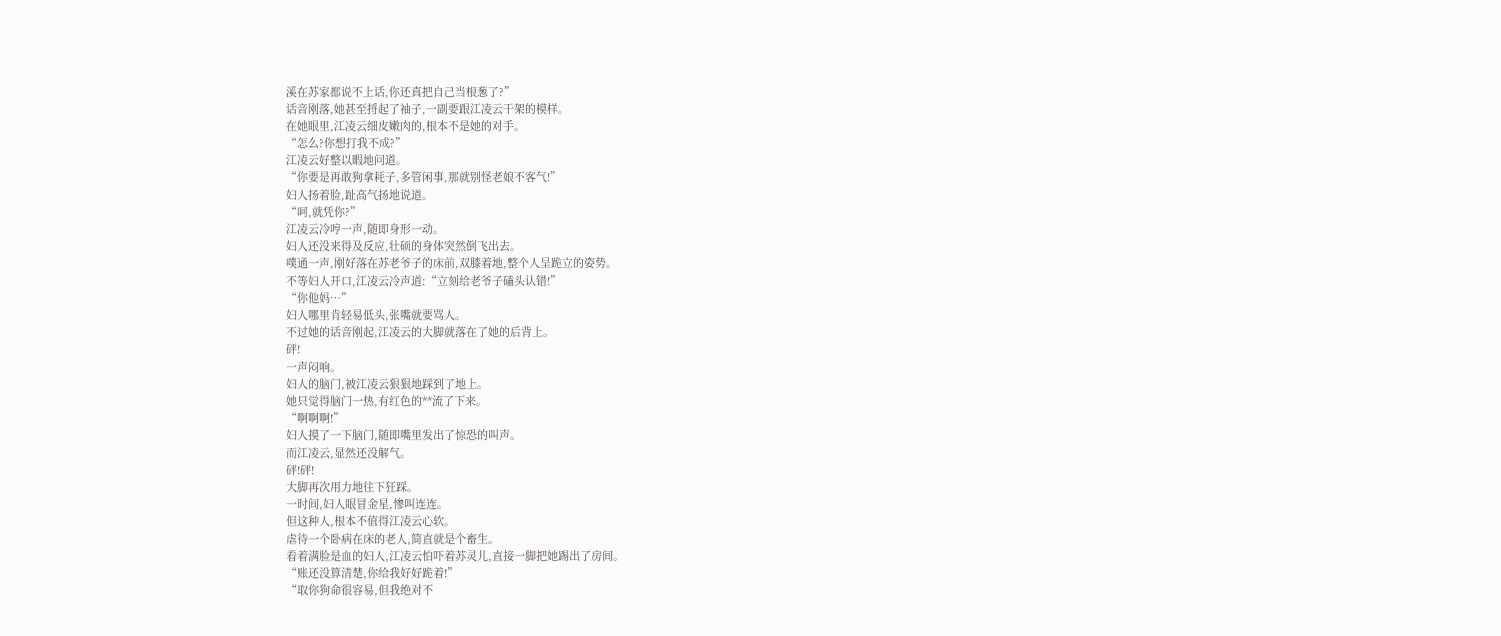溪在苏家都说不上话,你还真把自己当根葱了?”
话音刚落,她甚至捋起了袖子,一副要跟江凌云干架的模样。
在她眼里,江凌云细皮嫩肉的,根本不是她的对手。
“怎么?你想打我不成?”
江凌云好整以暇地问道。
“你要是再敢狗拿耗子,多管闲事,那就别怪老娘不客气!”
妇人扬着脸,趾高气扬地说道。
“呵,就凭你?”
江凌云冷哼一声,随即身形一动。
妇人还没来得及反应,壮硕的身体突然倒飞出去。
噗通一声,刚好落在苏老爷子的床前,双膝着地,整个人呈跪立的姿势。
不等妇人开口,江凌云冷声道:“立刻给老爷子磕头认错!”
“你他妈…”
妇人哪里肯轻易低头,张嘴就要骂人。
不过她的话音刚起,江凌云的大脚就落在了她的后背上。
砰!
一声闷响。
妇人的脑门,被江凌云狠狠地踩到了地上。
她只觉得脑门一热,有红色的**流了下来。
“啊啊啊!”
妇人摸了一下脑门,随即嘴里发出了惊恐的叫声。
而江凌云,显然还没解气。
砰!砰!
大脚再次用力地往下狂踩。
一时间,妇人眼冒金星,惨叫连连。
但这种人,根本不值得江凌云心软。
虐待一个卧病在床的老人,简直就是个畜生。
看着满脸是血的妇人,江凌云怕吓着苏灵儿,直接一脚把她踢出了房间。
“账还没算清楚,你给我好好跪着!”
“取你狗命很容易,但我绝对不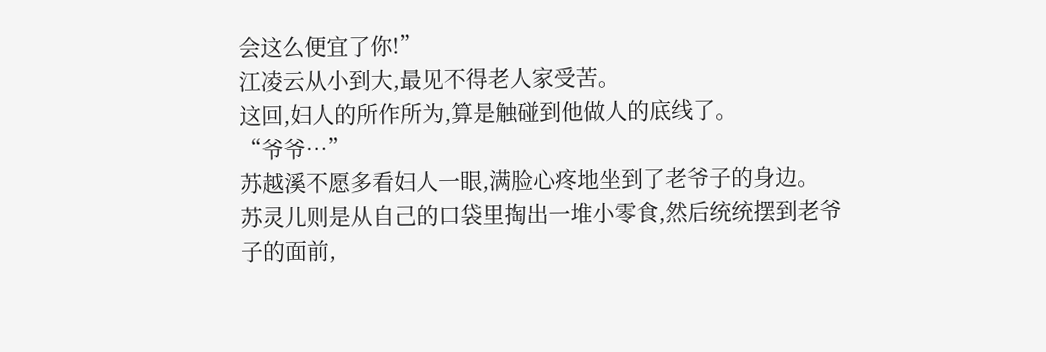会这么便宜了你!”
江凌云从小到大,最见不得老人家受苦。
这回,妇人的所作所为,算是触碰到他做人的底线了。
“爷爷…”
苏越溪不愿多看妇人一眼,满脸心疼地坐到了老爷子的身边。
苏灵儿则是从自己的口袋里掏出一堆小零食,然后统统摆到老爷子的面前,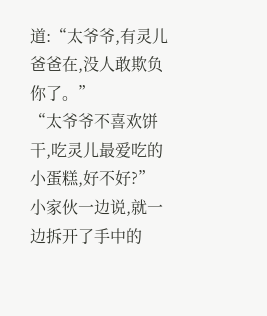道:“太爷爷,有灵儿爸爸在,没人敢欺负你了。”
“太爷爷不喜欢饼干,吃灵儿最爱吃的小蛋糕,好不好?”
小家伙一边说,就一边拆开了手中的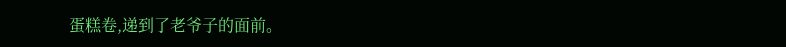蛋糕卷,递到了老爷子的面前。